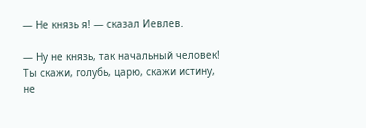— Не князь я! — сказал Иевлев.

— Ну не князь, так начальный человек! Ты скажи, голубь, царю, скажи истину, не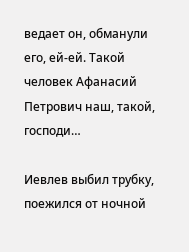ведает он, обманули его, ей-ей. Такой человек Афанасий Петрович наш, такой, господи…

Иевлев выбил трубку, поежился от ночной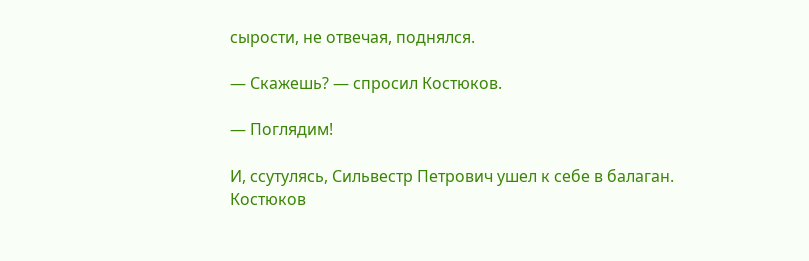сырости, не отвечая, поднялся.

— Скажешь? — спросил Костюков.

— Поглядим!

И, ссутулясь, Сильвестр Петрович ушел к себе в балаган. Костюков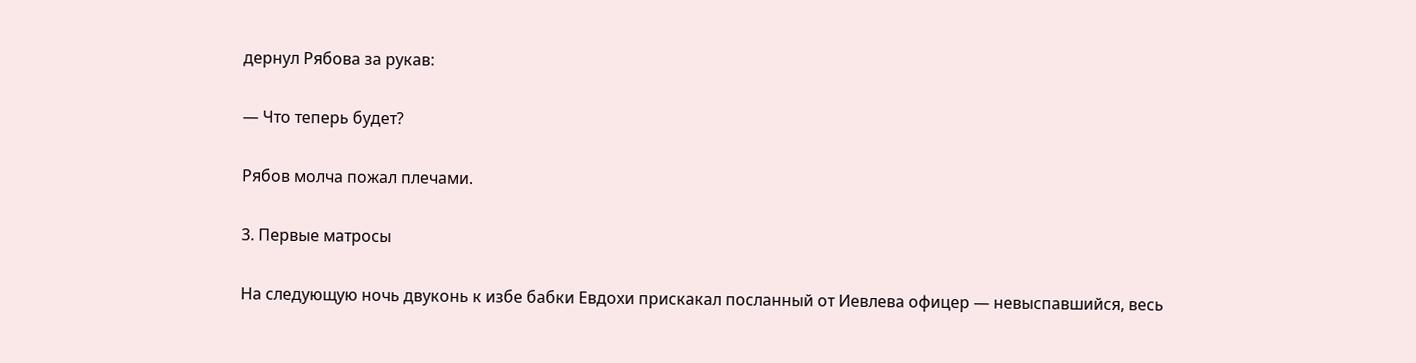дернул Рябова за рукав:

— Что теперь будет?

Рябов молча пожал плечами.

3. Первые матросы

На следующую ночь двуконь к избе бабки Евдохи прискакал посланный от Иевлева офицер — невыспавшийся, весь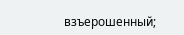взъерошенный;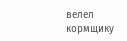велел кормщику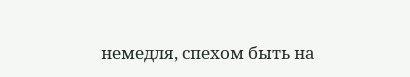немедля, спехом быть на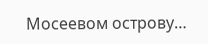Мосеевом острову…